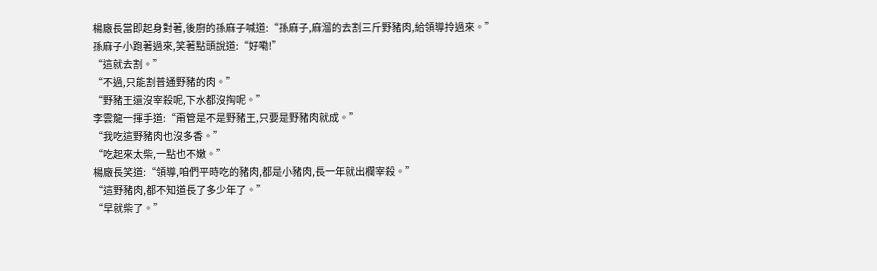楊廠長當即起身對著,後廚的孫麻子喊道:“孫麻子,麻溜的去割三斤野豬肉,給領導拎過來。”
孫麻子小跑著過來,笑著點頭說道:“好嘞!”
“這就去割。”
“不過,只能割普通野豬的肉。”
“野豬王還沒宰殺呢,下水都沒掏呢。”
李雲龍一揮手道:“甭管是不是野豬王,只要是野豬肉就成。”
“我吃這野豬肉也沒多香。”
“吃起來太柴,一點也不嫩。”
楊廠長笑道:“領導,咱們平時吃的豬肉,都是小豬肉,長一年就出欄宰殺。”
“這野豬肉,都不知道長了多少年了。”
“早就柴了。”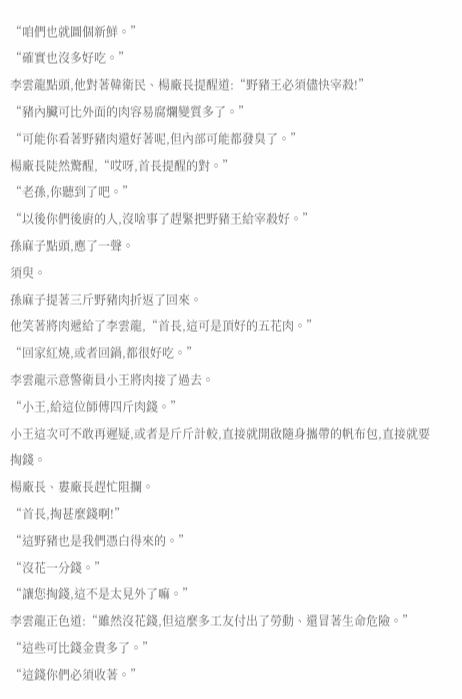“咱們也就圖個新鮮。”
“確實也沒多好吃。”
李雲龍點頭,他對著韓衛民、楊廠長提醒道:“野豬王必須儘快宰殺!”
“豬內臟可比外面的肉容易腐爛變質多了。”
“可能你看著野豬肉還好著呢,但內部可能都發臭了。”
楊廠長陡然驚醒,“哎呀,首長提醒的對。”
“老孫,你聽到了吧。”
“以後你們後廚的人,沒啥事了趕緊把野豬王給宰殺好。”
孫麻子點頭,應了一聲。
須臾。
孫麻子提著三斤野豬肉折返了回來。
他笑著將肉遞給了李雲龍,“首長,這可是頂好的五花肉。”
“回家紅燒,或者回鍋,都很好吃。”
李雲龍示意警衛員小王將肉接了過去。
“小王,給這位師傅四斤肉錢。”
小王這次可不敢再遲疑,或者是斤斤計較,直接就開啟隨身攜帶的帆布包,直接就要掏錢。
楊廠長、婁廠長趕忙阻攔。
“首長,掏甚麼錢啊!”
“這野豬也是我們憑白得來的。”
“沒花一分錢。”
“讓您掏錢,這不是太見外了嘛。”
李雲龍正色道:“雖然沒花錢,但這麼多工友付出了勞動、還冒著生命危險。”
“這些可比錢金貴多了。”
“這錢你們必須收著。”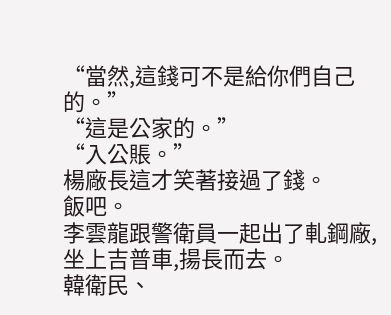“當然,這錢可不是給你們自己的。”
“這是公家的。”
“入公賬。”
楊廠長這才笑著接過了錢。
飯吧。
李雲龍跟警衛員一起出了軋鋼廠,坐上吉普車,揚長而去。
韓衛民、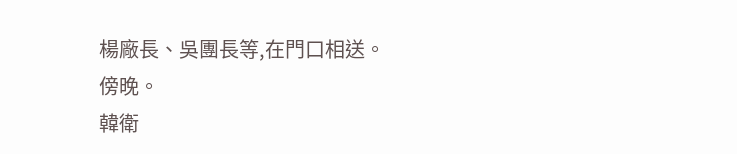楊廠長、吳團長等,在門口相送。
傍晚。
韓衛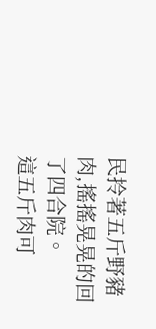民拎著五斤野豬肉,搖搖晃晃的回了四合院。
這五斤肉可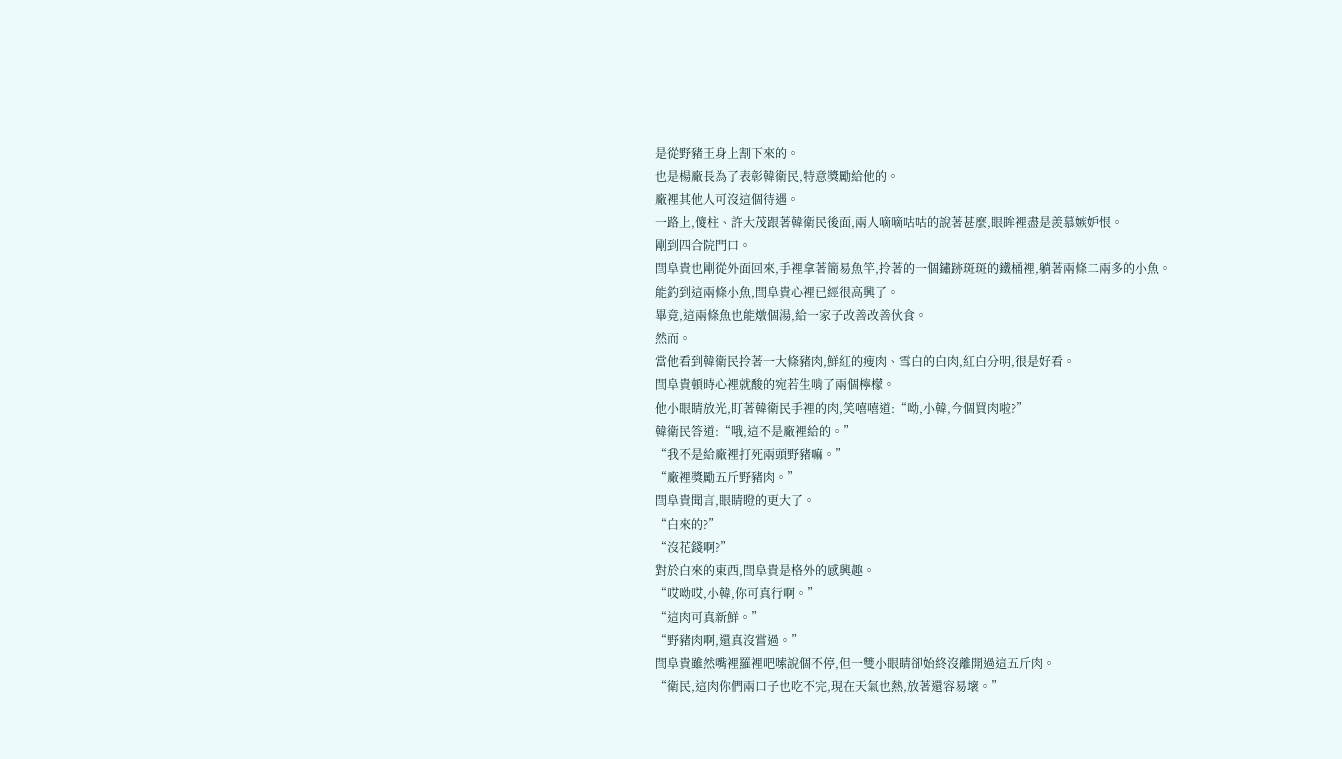是從野豬王身上割下來的。
也是楊廠長為了表彰韓衛民,特意獎勵給他的。
廠裡其他人可沒這個待遇。
一路上,傻柱、許大茂跟著韓衛民後面,兩人嘀嘀咕咕的說著甚麼,眼眸裡盡是羨慕嫉妒恨。
剛到四合院門口。
閆阜貴也剛從外面回來,手裡拿著簡易魚竿,拎著的一個鏽跡斑斑的鐵桶裡,躺著兩條二兩多的小魚。
能釣到這兩條小魚,閆阜貴心裡已經很高興了。
畢竟,這兩條魚也能燉個湯,給一家子改善改善伙食。
然而。
當他看到韓衛民拎著一大條豬肉,鮮紅的瘦肉、雪白的白肉,紅白分明,很是好看。
閆阜貴頓時心裡就酸的宛若生啃了兩個檸檬。
他小眼睛放光,盯著韓衛民手裡的肉,笑嘻嘻道:“呦,小韓,今個買肉啦?”
韓衛民答道:“哦,這不是廠裡給的。”
“我不是給廠裡打死兩頭野豬嘛。”
“廠裡獎勵五斤野豬肉。”
閆阜貴聞言,眼睛瞪的更大了。
“白來的?”
“沒花錢啊?”
對於白來的東西,閆阜貴是格外的感興趣。
“哎呦哎,小韓,你可真行啊。”
“這肉可真新鮮。”
“野豬肉啊,還真沒嘗過。”
閆阜貴雖然嘴裡羅裡吧嗦說個不停,但一雙小眼睛卻始終沒離開過這五斤肉。
“衛民,這肉你們兩口子也吃不完,現在天氣也熱,放著還容易壞。”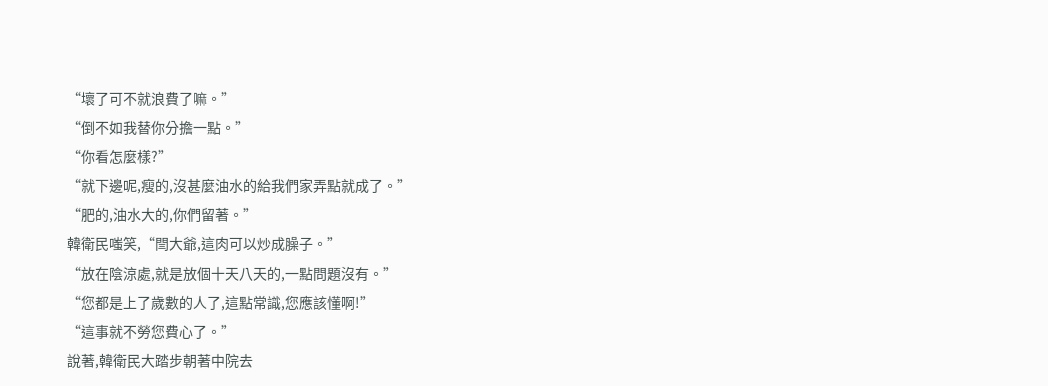“壞了可不就浪費了嘛。”
“倒不如我替你分擔一點。”
“你看怎麼樣?”
“就下邊呢,瘦的,沒甚麼油水的給我們家弄點就成了。”
“肥的,油水大的,你們留著。”
韓衛民嗤笑,“閆大爺,這肉可以炒成臊子。”
“放在陰涼處,就是放個十天八天的,一點問題沒有。”
“您都是上了歲數的人了,這點常識,您應該懂啊!”
“這事就不勞您費心了。”
說著,韓衛民大踏步朝著中院去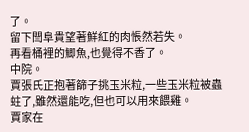了。
留下閆阜貴望著鮮紅的肉悵然若失。
再看桶裡的鯽魚,也覺得不香了。
中院。
賈張氏正抱著篩子挑玉米粒,一些玉米粒被蟲蛀了,雖然還能吃,但也可以用來餵雞。
賈家在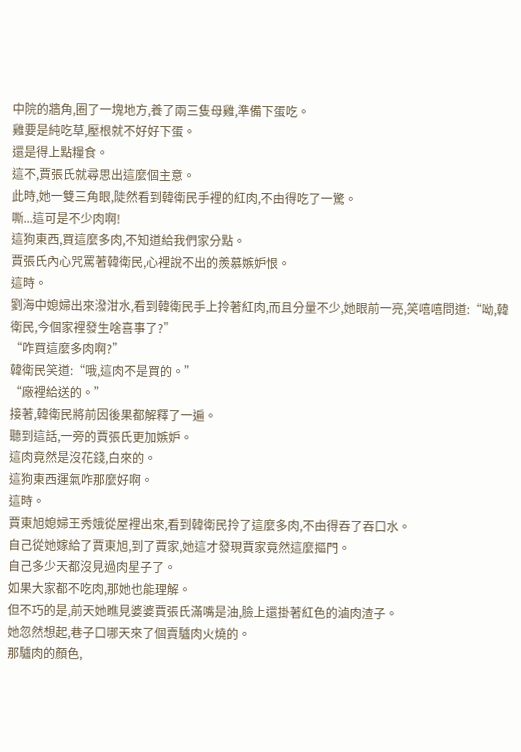中院的牆角,圈了一塊地方,養了兩三隻母雞,準備下蛋吃。
雞要是純吃草,壓根就不好好下蛋。
還是得上點糧食。
這不,賈張氏就尋思出這麼個主意。
此時,她一雙三角眼,陡然看到韓衛民手裡的紅肉,不由得吃了一驚。
嘶...這可是不少肉啊!
這狗東西,買這麼多肉,不知道給我們家分點。
賈張氏內心咒罵著韓衛民,心裡說不出的羨慕嫉妒恨。
這時。
劉海中媳婦出來潑泔水,看到韓衛民手上拎著紅肉,而且分量不少,她眼前一亮,笑嘻嘻問道:“呦,韓衛民,今個家裡發生啥喜事了?”
“咋買這麼多肉啊?”
韓衛民笑道:“哦,這肉不是買的。”
“廠裡給送的。”
接著,韓衛民將前因後果都解釋了一遍。
聽到這話,一旁的賈張氏更加嫉妒。
這肉竟然是沒花錢,白來的。
這狗東西運氣咋那麼好啊。
這時。
賈東旭媳婦王秀娥從屋裡出來,看到韓衛民拎了這麼多肉,不由得吞了吞口水。
自己從她嫁給了賈東旭,到了賈家,她這才發現賈家竟然這麼摳門。
自己多少天都沒見過肉星子了。
如果大家都不吃肉,那她也能理解。
但不巧的是,前天她瞧見婆婆賈張氏滿嘴是油,臉上還掛著紅色的滷肉渣子。
她忽然想起,巷子口哪天來了個賣驢肉火燒的。
那驢肉的顏色,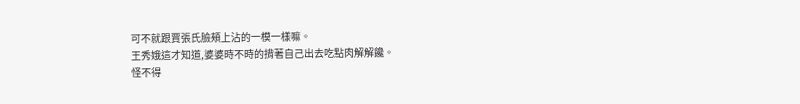可不就跟賈張氏臉頰上沾的一模一樣嘛。
王秀娥這才知道,婆婆時不時的揹著自己出去吃點肉解解饞。
怪不得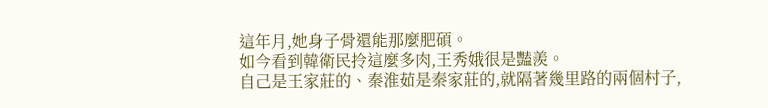這年月,她身子骨還能那麼肥碩。
如今看到韓衛民拎這麼多肉,王秀娥很是豔羨。
自己是王家莊的、秦淮茹是秦家莊的,就隔著幾里路的兩個村子,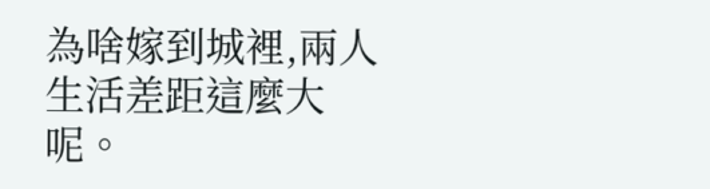為啥嫁到城裡,兩人生活差距這麼大呢。